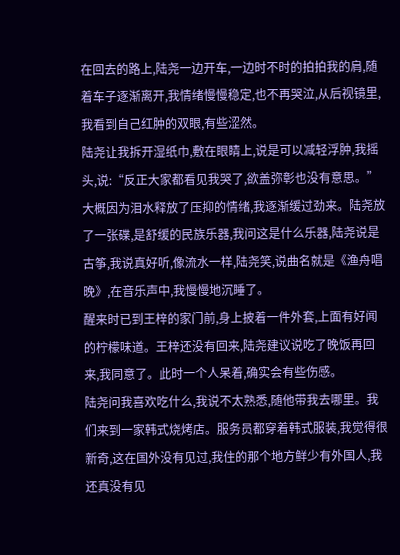在回去的路上,陆尧一边开车,一边时不时的拍拍我的肩,随着车子逐渐离开,我情绪慢慢稳定,也不再哭泣,从后视镜里,我看到自己红肿的双眼,有些涩然。
陆尧让我拆开湿纸巾,敷在眼睛上,说是可以减轻浮肿,我摇头,说:“反正大家都看见我哭了,欲盖弥彰也没有意思。”
大概因为泪水释放了压抑的情绪,我逐渐缓过劲来。陆尧放了一张碟,是舒缓的民族乐器,我问这是什么乐器,陆尧说是古筝,我说真好听,像流水一样,陆尧笑,说曲名就是《渔舟唱晚》,在音乐声中,我慢慢地沉睡了。
醒来时已到王梓的家门前,身上披着一件外套,上面有好闻的柠檬味道。王梓还没有回来,陆尧建议说吃了晚饭再回来,我同意了。此时一个人呆着,确实会有些伤感。
陆尧问我喜欢吃什么,我说不太熟悉,随他带我去哪里。我们来到一家韩式烧烤店。服务员都穿着韩式服装,我觉得很新奇,这在国外没有见过,我住的那个地方鲜少有外国人,我还真没有见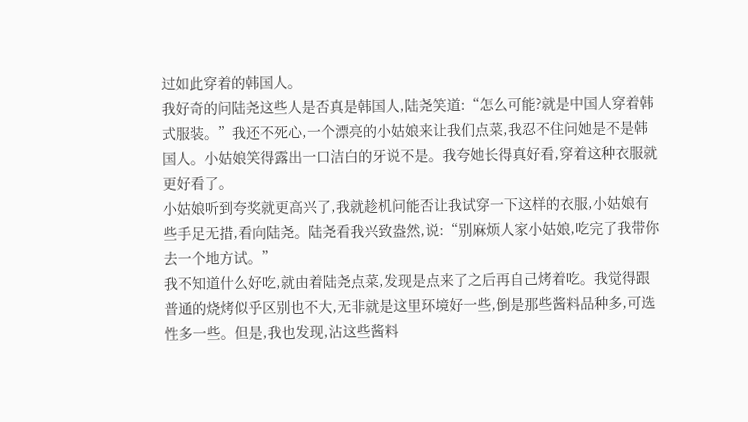过如此穿着的韩国人。
我好奇的问陆尧这些人是否真是韩国人,陆尧笑道:“怎么可能?就是中国人穿着韩式服装。”我还不死心,一个漂亮的小姑娘来让我们点菜,我忍不住问她是不是韩国人。小姑娘笑得露出一口洁白的牙说不是。我夸她长得真好看,穿着这种衣服就更好看了。
小姑娘听到夸奖就更高兴了,我就趁机问能否让我试穿一下这样的衣服,小姑娘有些手足无措,看向陆尧。陆尧看我兴致盎然,说:“别麻烦人家小姑娘,吃完了我带你去一个地方试。”
我不知道什么好吃,就由着陆尧点菜,发现是点来了之后再自己烤着吃。我觉得跟普通的烧烤似乎区别也不大,无非就是这里环境好一些,倒是那些酱料品种多,可选性多一些。但是,我也发现,沾这些酱料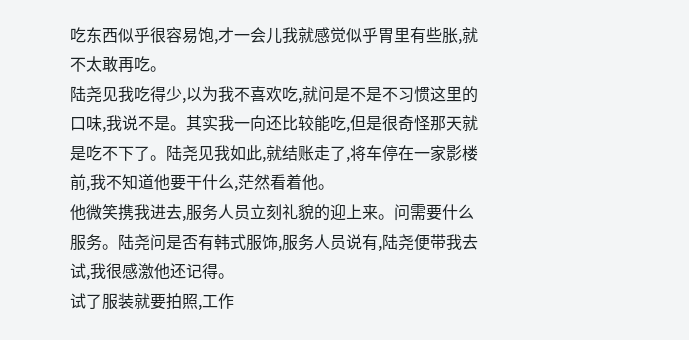吃东西似乎很容易饱,才一会儿我就感觉似乎胃里有些胀,就不太敢再吃。
陆尧见我吃得少,以为我不喜欢吃,就问是不是不习惯这里的口味,我说不是。其实我一向还比较能吃,但是很奇怪那天就是吃不下了。陆尧见我如此,就结账走了,将车停在一家影楼前,我不知道他要干什么,茫然看着他。
他微笑携我进去,服务人员立刻礼貌的迎上来。问需要什么服务。陆尧问是否有韩式服饰,服务人员说有,陆尧便带我去试,我很感激他还记得。
试了服装就要拍照,工作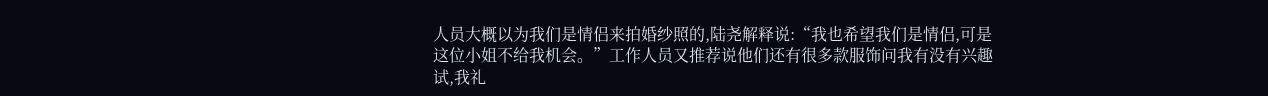人员大概以为我们是情侣来拍婚纱照的,陆尧解释说:“我也希望我们是情侣,可是这位小姐不给我机会。”工作人员又推荐说他们还有很多款服饰问我有没有兴趣试,我礼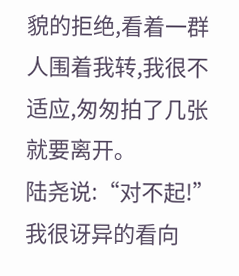貌的拒绝,看着一群人围着我转,我很不适应,匆匆拍了几张就要离开。
陆尧说:“对不起!”
我很讶异的看向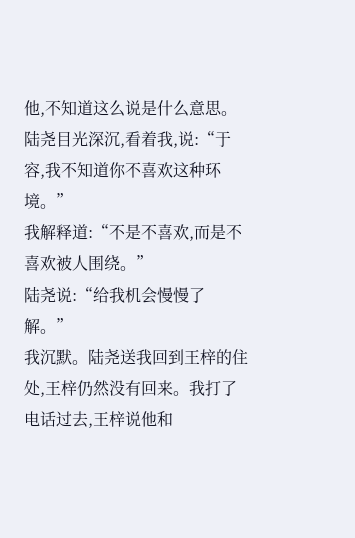他,不知道这么说是什么意思。
陆尧目光深沉,看着我,说:“于容,我不知道你不喜欢这种环境。”
我解释道:“不是不喜欢,而是不喜欢被人围绕。”
陆尧说:“给我机会慢慢了解。”
我沉默。陆尧送我回到王梓的住处,王梓仍然没有回来。我打了电话过去,王梓说他和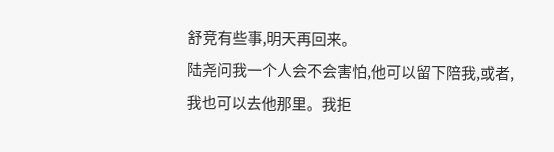舒竞有些事,明天再回来。
陆尧问我一个人会不会害怕,他可以留下陪我,或者,我也可以去他那里。我拒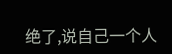绝了,说自己一个人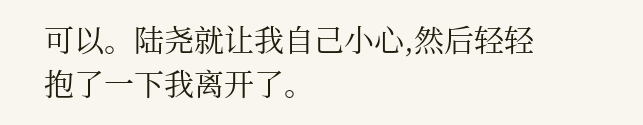可以。陆尧就让我自己小心,然后轻轻抱了一下我离开了。